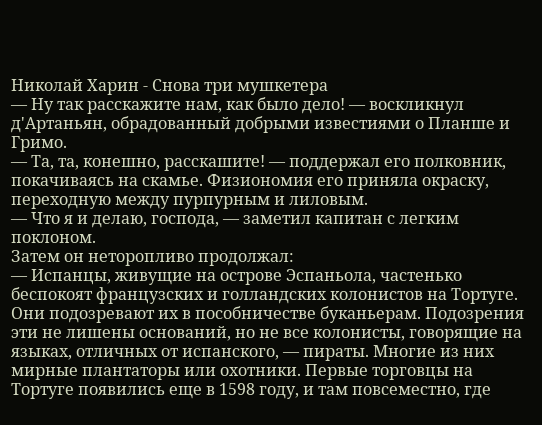Николай Харин - Снова три мушкетера
— Ну так расскажите нам, как было дело! — воскликнул д'Артаньян, обрадованный добрыми известиями о Планше и Гримо.
— Та, та, конешно, расскашите! — поддержал его полковник, покачиваясь на скамье. Физиономия его приняла окраску, переходную между пурпурным и лиловым.
— Что я и делаю, господа, — заметил капитан с легким поклоном.
Затем он неторопливо продолжал:
— Испанцы, живущие на острове Эспаньола, частенько беспокоят французских и голландских колонистов на Тортуге. Они подозревают их в пособничестве буканьерам. Подозрения эти не лишены оснований, но не все колонисты, говорящие на языках, отличных от испанского, — пираты. Многие из них мирные плантаторы или охотники. Первые торговцы на Тортуге появились еще в 1598 году, и там повсеместно, где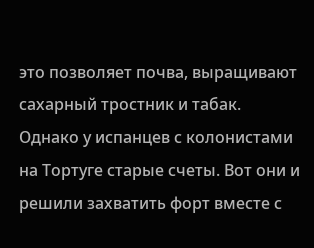это позволяет почва, выращивают сахарный тростник и табак.
Однако у испанцев с колонистами на Тортуге старые счеты. Вот они и решили захватить форт вместе с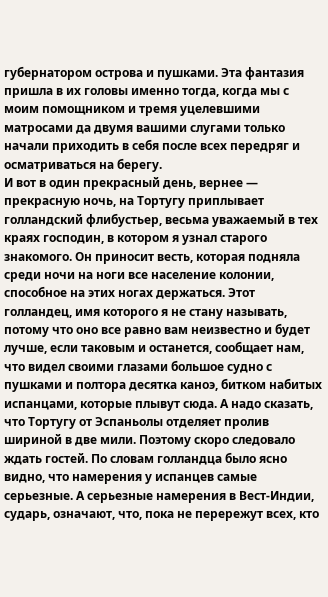губернатором острова и пушками. Эта фантазия пришла в их головы именно тогда, когда мы с моим помощником и тремя уцелевшими матросами да двумя вашими слугами только начали приходить в себя после всех передряг и осматриваться на берегу.
И вот в один прекрасный день, вернее — прекрасную ночь, на Тортугу приплывает голландский флибустьер, весьма уважаемый в тех краях господин, в котором я узнал старого знакомого. Он приносит весть, которая подняла среди ночи на ноги все население колонии, способное на этих ногах держаться. Этот голландец, имя которого я не стану называть, потому что оно все равно вам неизвестно и будет лучше, если таковым и останется, сообщает нам, что видел своими глазами большое судно с пушками и полтора десятка каноэ, битком набитых испанцами, которые плывут сюда. А надо сказать, что Тортугу от Эспаньолы отделяет пролив шириной в две мили. Поэтому скоро следовало ждать гостей. По словам голландца было ясно видно, что намерения у испанцев самые серьезные. А серьезные намерения в Вест-Индии, сударь, означают, что, пока не перережут всех, кто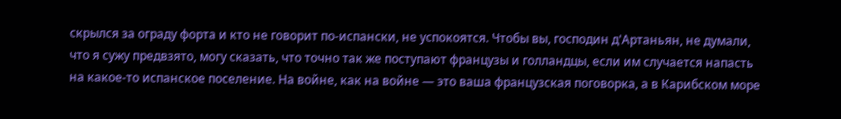скрылся за ограду форта и кто не говорит по-испански, не успокоятся. Чтобы вы, господин д'Артаньян, не думали, что я сужу предвзято, могу сказать, что точно так же поступают французы и голландцы, если им случается напасть на какое-то испанское поселение. На войне, как на войне — это ваша французская поговорка, а в Карибском море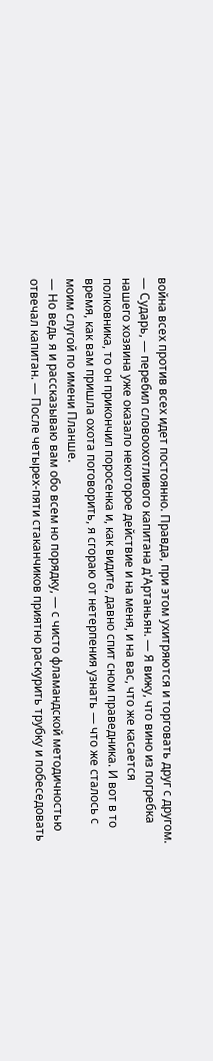война всех против всех идет постоянно. Правда, при этом ухитряются и торговать друг с другом.
— Сударь, — перебил словоохотливого капитана д'Артаньян. — Я вижу, что вино из погребка нашего хозяина уже оказало некоторое действие и на меня, и на вас, что же касается полковника, то он прикончил поросенка и, как видите, давно спит сном праведника. И вот в то время, как вам пришла охота поговорить, я сгораю от нетерпения узнать — что же сталось с моим слугой по имени Планше.
— Но ведь я и рассказываю вам обо всем но порядку, — с чисто фламандской методичностью отвечал капитан. — После четырех-пяти стаканчиков приятно раскурить трубку и побеседовать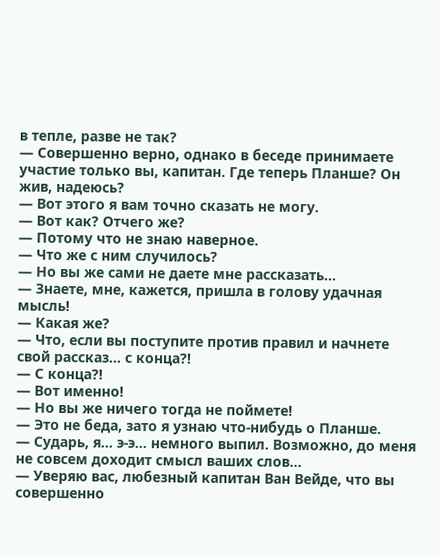в тепле, разве не так?
— Совершенно верно, однако в беседе принимаете участие только вы, капитан. Где теперь Планше? Он жив, надеюсь?
— Вот этого я вам точно сказать не могу.
— Вот как? Отчего же?
— Потому что не знаю наверное.
— Что же с ним случилось?
— Но вы же сами не даете мне рассказать…
— Знаете, мне, кажется, пришла в голову удачная мысль!
— Какая же?
— Что, если вы поступите против правил и начнете свой рассказ… с конца?!
— С конца?!
— Вот именно!
— Но вы же ничего тогда не поймете!
— Это не беда, зато я узнаю что-нибудь о Планше.
— Сударь, я… э-э… немного выпил. Возможно, до меня не совсем доходит смысл ваших слов…
— Уверяю вас, любезный капитан Ван Вейде, что вы совершенно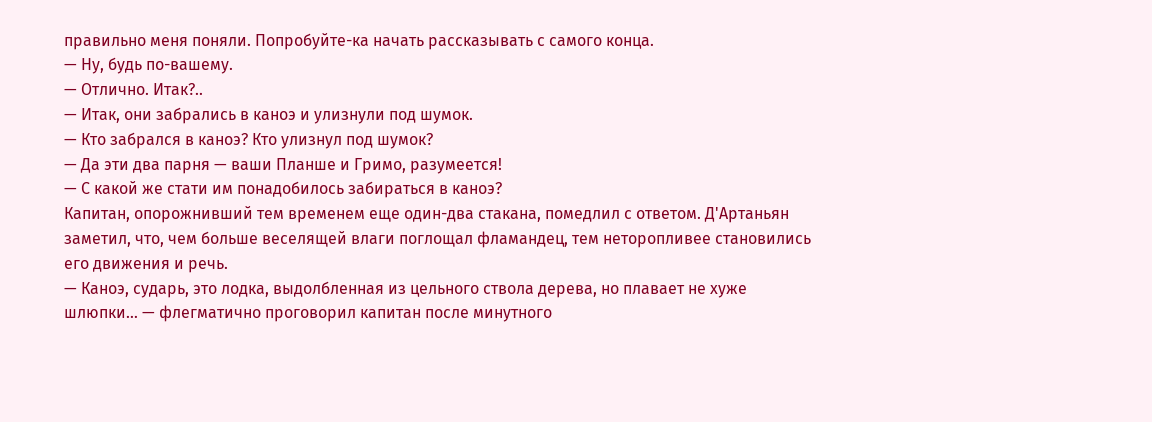правильно меня поняли. Попробуйте-ка начать рассказывать с самого конца.
— Ну, будь по-вашему.
— Отлично. Итак?..
— Итак, они забрались в каноэ и улизнули под шумок.
— Кто забрался в каноэ? Кто улизнул под шумок?
— Да эти два парня — ваши Планше и Гримо, разумеется!
— С какой же стати им понадобилось забираться в каноэ?
Капитан, опорожнивший тем временем еще один-два стакана, помедлил с ответом. Д'Артаньян заметил, что, чем больше веселящей влаги поглощал фламандец, тем неторопливее становились его движения и речь.
— Каноэ, сударь, это лодка, выдолбленная из цельного ствола дерева, но плавает не хуже шлюпки… — флегматично проговорил капитан после минутного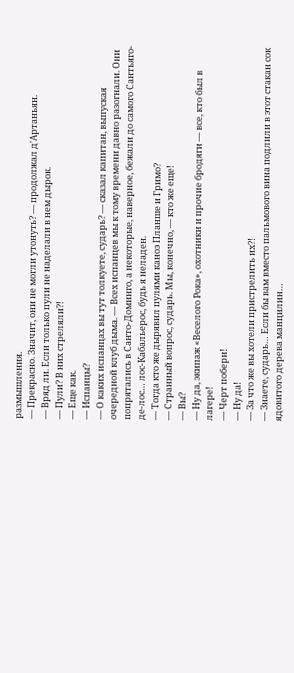размышления.
— Прекрасно. Значит, они не могли утонуть? — продолжал д'Артаньян.
— Вряд ли. Если только пули не наделали в нем дырок.
— Пули? В них стреляли?!
— Еще как.
— Испанцы?
— О каких испанцах вы тут толкуете, сударь? — сказал капитан, выпуская очередной клуб дыма. — Всех испанцев мы к тому времени давно разогнали. Они попрятались в Санто-Доминго, а некоторые, наверное, бежали до самого Сантьяго-де-лос… лос-Кабальерос, будь я неладен.
— Тогда кто же дырявил пулями каноэ Планше и Гримо?
— Странный вопрос, сударь. Мы, конечно, — кто же еще!
— Вы?
— Ну да, экипаж «Веселого Рока», охотники и прочие бродяги — все, кто был в лагере!
— Черт побери!
— Ну да!
— За что же вы хотели пристрелить их?!
— Знаете, сударь… Если бы вам вместо пальмового вина подлили в этот стакан сок ядовитого дерева манцилин…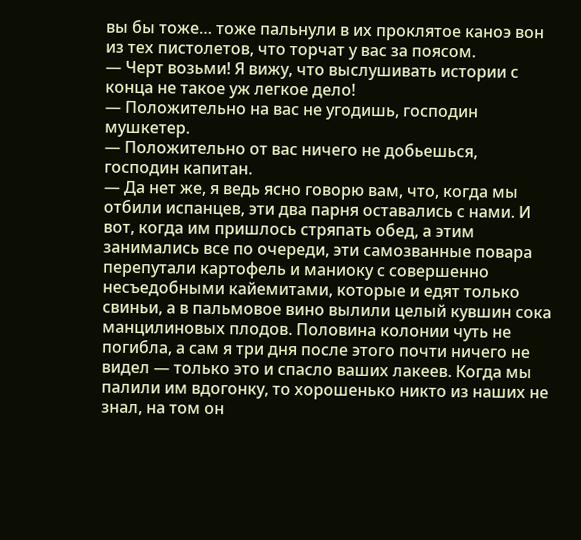вы бы тоже… тоже пальнули в их проклятое каноэ вон из тех пистолетов, что торчат у вас за поясом.
— Черт возьми! Я вижу, что выслушивать истории с конца не такое уж легкое дело!
— Положительно на вас не угодишь, господин мушкетер.
— Положительно от вас ничего не добьешься, господин капитан.
— Да нет же, я ведь ясно говорю вам, что, когда мы отбили испанцев, эти два парня оставались с нами. И вот, когда им пришлось стряпать обед, а этим занимались все по очереди, эти самозванные повара перепутали картофель и маниоку с совершенно несъедобными кайемитами, которые и едят только свиньи, а в пальмовое вино вылили целый кувшин сока манцилиновых плодов. Половина колонии чуть не погибла, а сам я три дня после этого почти ничего не видел — только это и спасло ваших лакеев. Когда мы палили им вдогонку, то хорошенько никто из наших не знал, на том он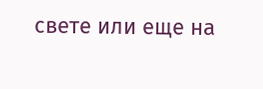свете или еще на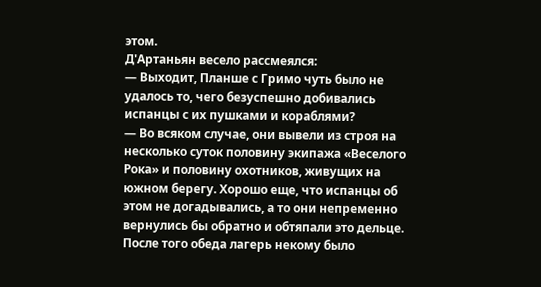этом.
Д'Артаньян весело рассмеялся:
— Выходит, Планше с Гримо чуть было не удалось то, чего безуспешно добивались испанцы с их пушками и кораблями?
— Во всяком случае, они вывели из строя на несколько суток половину экипажа «Веселого Рока» и половину охотников, живущих на южном берегу. Хорошо еще, что испанцы об этом не догадывались, а то они непременно вернулись бы обратно и обтяпали это дельце. После того обеда лагерь некому было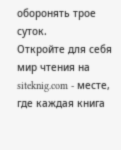оборонять трое суток.
Откройте для себя мир чтения на siteknig.com - месте, где каждая книга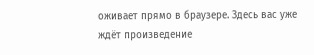оживает прямо в браузере. Здесь вас уже ждёт произведение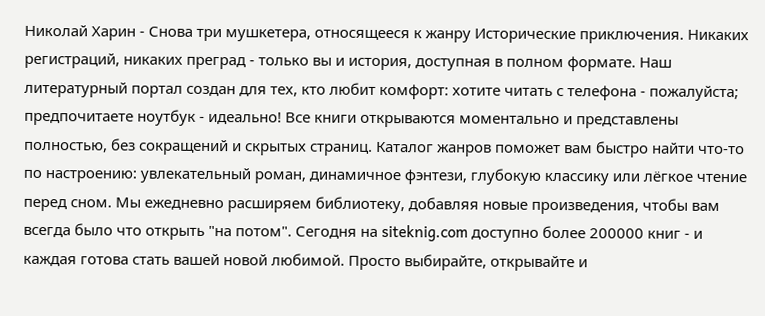Николай Харин - Снова три мушкетера, относящееся к жанру Исторические приключения. Никаких регистраций, никаких преград - только вы и история, доступная в полном формате. Наш литературный портал создан для тех, кто любит комфорт: хотите читать с телефона - пожалуйста; предпочитаете ноутбук - идеально! Все книги открываются моментально и представлены полностью, без сокращений и скрытых страниц. Каталог жанров поможет вам быстро найти что-то по настроению: увлекательный роман, динамичное фэнтези, глубокую классику или лёгкое чтение перед сном. Мы ежедневно расширяем библиотеку, добавляя новые произведения, чтобы вам всегда было что открыть "на потом". Сегодня на siteknig.com доступно более 200000 книг - и каждая готова стать вашей новой любимой. Просто выбирайте, открывайте и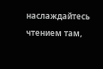наслаждайтесь чтением там,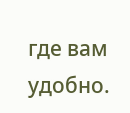где вам удобно.